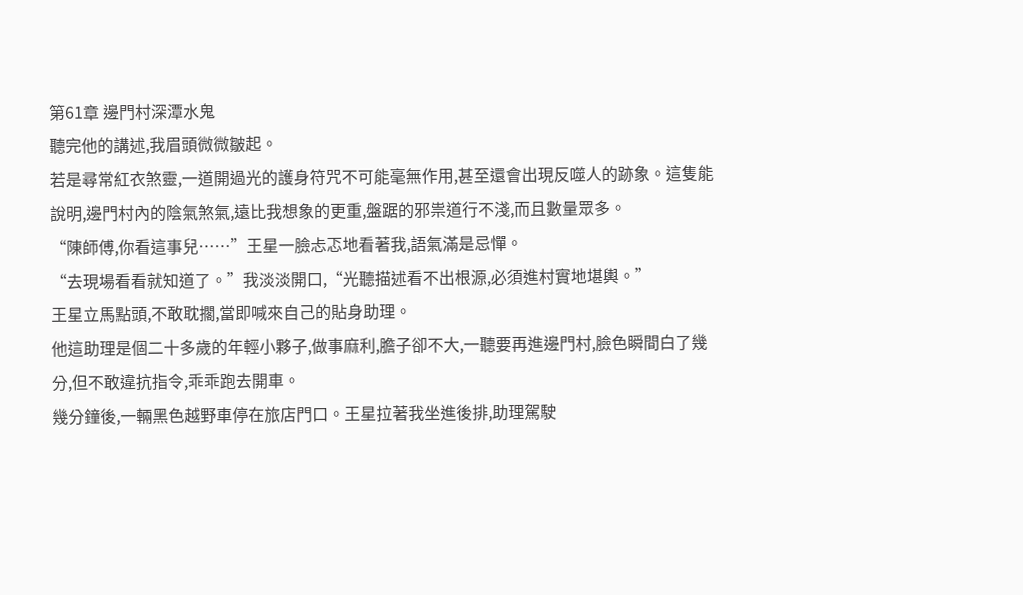第61章 邊門村深潭水鬼
聽完他的講述,我眉頭微微皺起。
若是尋常紅衣煞靈,一道開過光的護身符咒不可能毫無作用,甚至還會出現反噬人的跡象。這隻能說明,邊門村內的陰氣煞氣,遠比我想象的更重,盤踞的邪祟道行不淺,而且數量眾多。
“陳師傅,你看這事兒……”王星一臉忐忑地看著我,語氣滿是忌憚。
“去現場看看就知道了。”我淡淡開口,“光聽描述看不出根源,必須進村實地堪輿。”
王星立馬點頭,不敢耽擱,當即喊來自己的貼身助理。
他這助理是個二十多歲的年輕小夥子,做事麻利,膽子卻不大,一聽要再進邊門村,臉色瞬間白了幾分,但不敢違抗指令,乖乖跑去開車。
幾分鐘後,一輛黑色越野車停在旅店門口。王星拉著我坐進後排,助理駕駛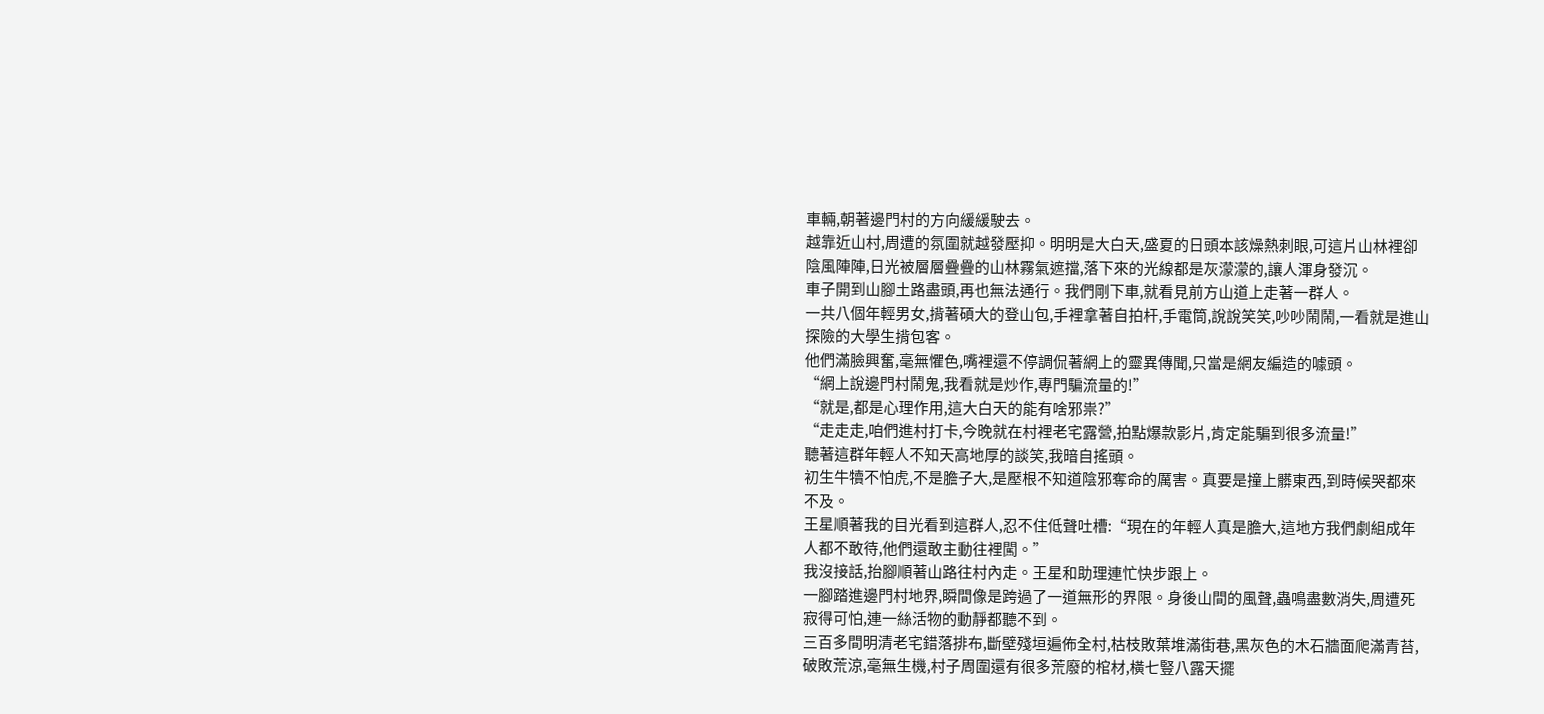車輛,朝著邊門村的方向緩緩駛去。
越靠近山村,周遭的氛圍就越發壓抑。明明是大白天,盛夏的日頭本該燥熱刺眼,可這片山林裡卻陰風陣陣,日光被層層疊疊的山林霧氣遮擋,落下來的光線都是灰濛濛的,讓人渾身發沉。
車子開到山腳土路盡頭,再也無法通行。我們剛下車,就看見前方山道上走著一群人。
一共八個年輕男女,揹著碩大的登山包,手裡拿著自拍杆,手電筒,說說笑笑,吵吵鬧鬧,一看就是進山探險的大學生揹包客。
他們滿臉興奮,毫無懼色,嘴裡還不停調侃著網上的靈異傳聞,只當是網友編造的噱頭。
“網上說邊門村鬧鬼,我看就是炒作,專門騙流量的!”
“就是,都是心理作用,這大白天的能有啥邪祟?”
“走走走,咱們進村打卡,今晚就在村裡老宅露營,拍點爆款影片,肯定能騙到很多流量!”
聽著這群年輕人不知天高地厚的談笑,我暗自搖頭。
初生牛犢不怕虎,不是膽子大,是壓根不知道陰邪奪命的厲害。真要是撞上髒東西,到時候哭都來不及。
王星順著我的目光看到這群人,忍不住低聲吐槽:“現在的年輕人真是膽大,這地方我們劇組成年人都不敢待,他們還敢主動往裡闖。”
我沒接話,抬腳順著山路往村內走。王星和助理連忙快步跟上。
一腳踏進邊門村地界,瞬間像是跨過了一道無形的界限。身後山間的風聲,蟲鳴盡數消失,周遭死寂得可怕,連一絲活物的動靜都聽不到。
三百多間明清老宅錯落排布,斷壁殘垣遍佈全村,枯枝敗葉堆滿街巷,黑灰色的木石牆面爬滿青苔,破敗荒涼,毫無生機,村子周圍還有很多荒廢的棺材,橫七豎八露天擺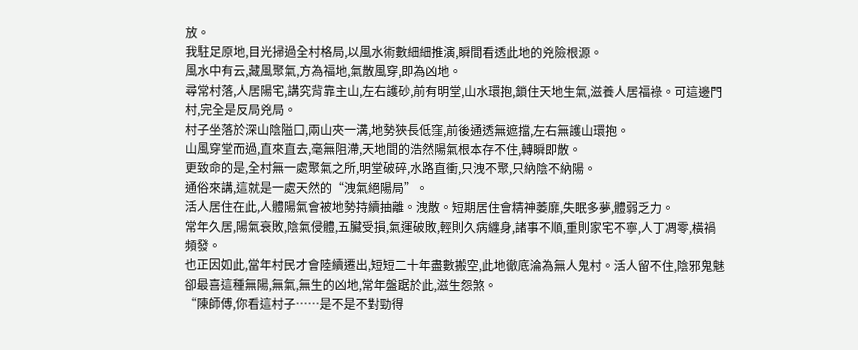放。
我駐足原地,目光掃過全村格局,以風水術數細細推演,瞬間看透此地的兇險根源。
風水中有云,藏風聚氣,方為福地,氣散風穿,即為凶地。
尋常村落,人居陽宅,講究背靠主山,左右護砂,前有明堂,山水環抱,鎖住天地生氣,滋養人居福祿。可這邊門村,完全是反局兇局。
村子坐落於深山陰隘口,兩山夾一溝,地勢狹長低窪,前後通透無遮擋,左右無護山環抱。
山風穿堂而過,直來直去,毫無阻滯,天地間的浩然陽氣根本存不住,轉瞬即散。
更致命的是,全村無一處聚氣之所,明堂破碎,水路直衝,只洩不聚,只納陰不納陽。
通俗來講,這就是一處天然的“洩氣絕陽局”。
活人居住在此,人體陽氣會被地勢持續抽離。洩散。短期居住會精神萎靡,失眠多夢,體弱乏力。
常年久居,陽氣衰敗,陰氣侵體,五臟受損,氣運破敗,輕則久病纏身,諸事不順,重則家宅不寧,人丁凋零,橫禍頻發。
也正因如此,當年村民才會陸續遷出,短短二十年盡數搬空,此地徹底淪為無人鬼村。活人留不住,陰邪鬼魅卻最喜這種無陽,無氣,無生的凶地,常年盤踞於此,滋生怨煞。
“陳師傅,你看這村子……是不是不對勁得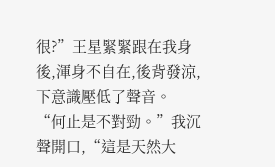很?”王星緊緊跟在我身後,渾身不自在,後背發涼,下意識壓低了聲音。
“何止是不對勁。”我沉聲開口,“這是天然大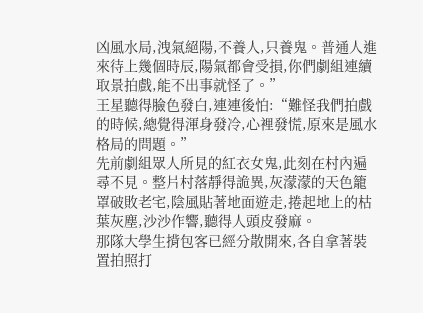凶風水局,洩氣絕陽,不養人,只養鬼。普通人進來待上幾個時辰,陽氣都會受損,你們劇組連續取景拍戲,能不出事就怪了。”
王星聽得臉色發白,連連後怕:“難怪我們拍戲的時候,總覺得渾身發冷,心裡發慌,原來是風水格局的問題。”
先前劇組眾人所見的紅衣女鬼,此刻在村內遍尋不見。整片村落靜得詭異,灰濛濛的天色籠罩破敗老宅,陰風貼著地面遊走,捲起地上的枯葉灰塵,沙沙作響,聽得人頭皮發麻。
那隊大學生揹包客已經分散開來,各自拿著裝置拍照打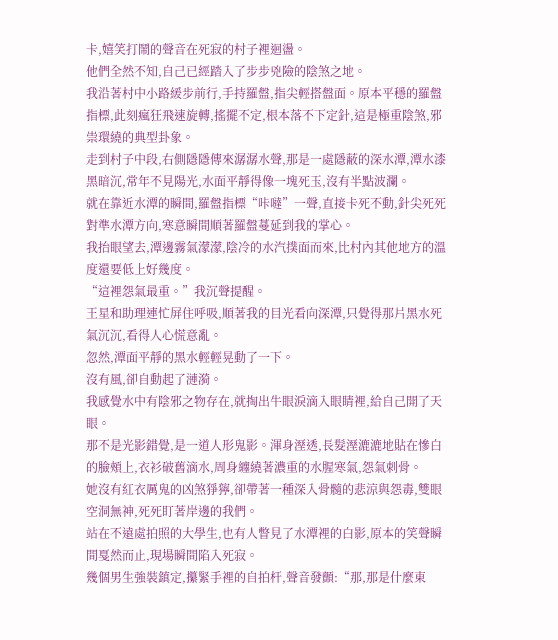卡,嬉笑打鬧的聲音在死寂的村子裡迴盪。
他們全然不知,自己已經踏入了步步兇險的陰煞之地。
我沿著村中小路緩步前行,手持羅盤,指尖輕搭盤面。原本平穩的羅盤指標,此刻瘋狂飛速旋轉,搖擺不定,根本落不下定針,這是極重陰煞,邪祟環繞的典型卦象。
走到村子中段,右側隱隱傳來潺潺水聲,那是一處隱蔽的深水潭,潭水漆黑暗沉,常年不見陽光,水面平靜得像一塊死玉,沒有半點波瀾。
就在靠近水潭的瞬間,羅盤指標“咔噠”一聲,直接卡死不動,針尖死死對準水潭方向,寒意瞬間順著羅盤蔓延到我的掌心。
我抬眼望去,潭邊霧氣濛濛,陰冷的水汽撲面而來,比村內其他地方的溫度還要低上好幾度。
“這裡怨氣最重。”我沉聲提醒。
王星和助理連忙屏住呼吸,順著我的目光看向深潭,只覺得那片黑水死氣沉沉,看得人心慌意亂。
忽然,潭面平靜的黑水輕輕晃動了一下。
沒有風,卻自動起了漣漪。
我感覺水中有陰邪之物存在,就掏出牛眼淚滴入眼睛裡,給自己開了天眼。
那不是光影錯覺,是一道人形鬼影。渾身溼透,長髮溼漉漉地貼在慘白的臉頰上,衣衫破舊滴水,周身纏繞著濃重的水腥寒氣,怨氣刺骨。
她沒有紅衣厲鬼的凶煞猙獰,卻帶著一種深入骨髓的悲涼與怨毒,雙眼空洞無神,死死盯著岸邊的我們。
站在不遠處拍照的大學生,也有人瞥見了水潭裡的白影,原本的笑聲瞬間戛然而止,現場瞬間陷入死寂。
幾個男生強裝鎮定,攥緊手裡的自拍杆,聲音發顫:“那,那是什麼東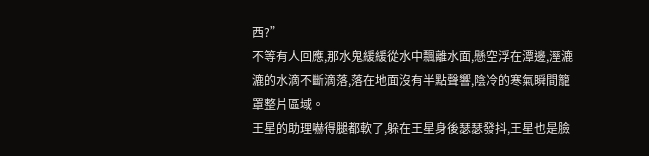西?”
不等有人回應,那水鬼緩緩從水中飄離水面,懸空浮在潭邊,溼漉漉的水滴不斷滴落,落在地面沒有半點聲響,陰冷的寒氣瞬間籠罩整片區域。
王星的助理嚇得腿都軟了,躲在王星身後瑟瑟發抖,王星也是臉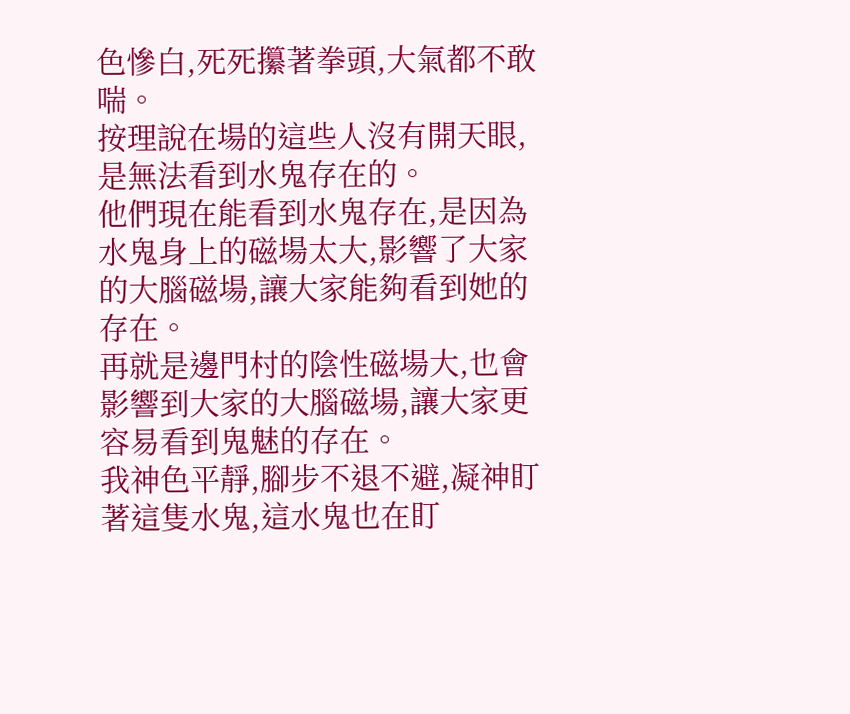色慘白,死死攥著拳頭,大氣都不敢喘。
按理說在場的這些人沒有開天眼,是無法看到水鬼存在的。
他們現在能看到水鬼存在,是因為水鬼身上的磁場太大,影響了大家的大腦磁場,讓大家能夠看到她的存在。
再就是邊門村的陰性磁場大,也會影響到大家的大腦磁場,讓大家更容易看到鬼魅的存在。
我神色平靜,腳步不退不避,凝神盯著這隻水鬼,這水鬼也在盯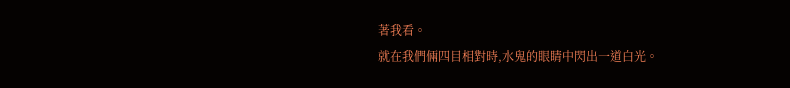著我看。
就在我們倆四目相對時,水鬼的眼睛中閃出一道白光。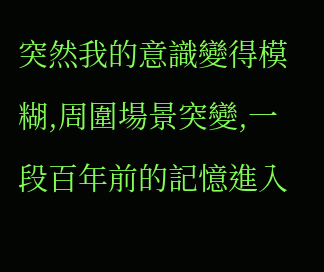突然我的意識變得模糊,周圍場景突變,一段百年前的記憶進入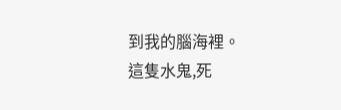到我的腦海裡。
這隻水鬼,死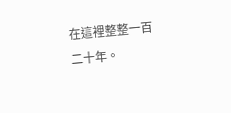在這裡整整一百二十年。